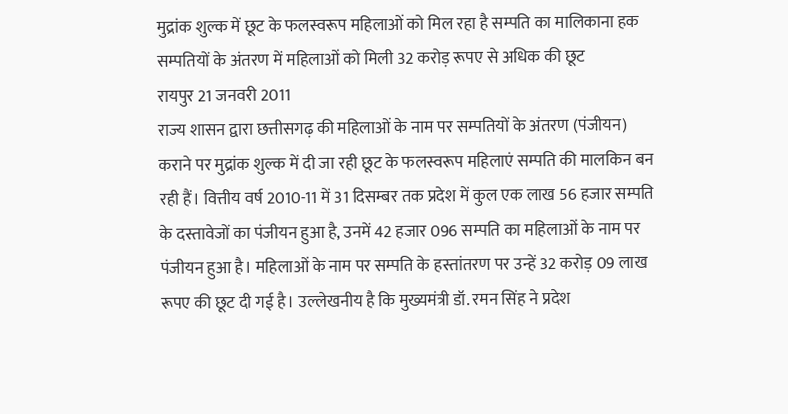मुद्रांक शुल्क में छूट के फलस्वरूप महिलाओं को मिल रहा है सम्पति का मालिकाना हक
सम्पतियों के अंतरण में महिलाओं को मिली 32 करोड़ रूपए से अधिक की छूट
रायपुर 21 जनवरी 2011
राज्य शासन द्वारा छत्तीसगढ़ की महिलाओं के नाम पर सम्पतियों के अंतरण (पंजीयन) कराने पर मुद्रांक शुल्क में दी जा रही छूट के फलस्वरूप महिलाएं सम्पति की मालकिन बन रही हैं। वित्तीय वर्ष 2010-11 में 31 दिसम्बर तक प्रदेश में कुल एक लाख 56 हजार सम्पति के दस्तावेजों का पंजीयन हुआ है, उनमें 42 हजार 096 सम्पति का महिलाओं के नाम पर पंजीयन हुआ है। महिलाओं के नाम पर सम्पति के हस्तांतरण पर उन्हें 32 करोड़ 09 लाख रूपए की छूट दी गई है। उल्लेखनीय है कि मुख्यमंत्री डॉ. रमन सिंह ने प्रदेश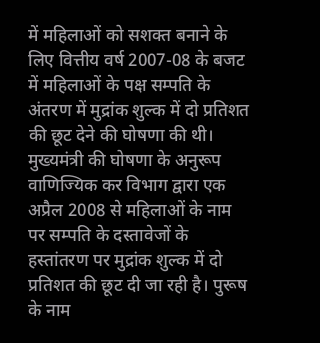में महिलाओं को सशक्त बनाने के लिए वित्तीय वर्ष 2007-08 के बजट में महिलाओं के पक्ष सम्पति के अंतरण में मुद्रांक शुल्क में दो प्रतिशत की छूट देने की घोषणा की थी। मुख्यमंत्री की घोषणा के अनुरूप वाणिज्यिक कर विभाग द्वारा एक अप्रैल 2008 से महिलाओं के नाम पर सम्पति के दस्तावेजों के हस्तांतरण पर मुद्रांक शुल्क में दो प्रतिशत की छूट दी जा रही है। पुरूष के नाम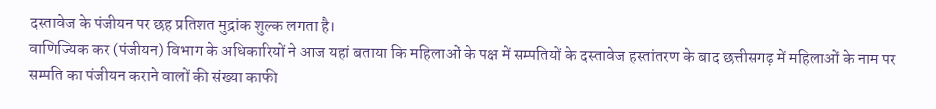दस्तावेज के पंजीयन पर छह प्रतिशत मुद्रांक शुल्क लगता है।
वाणिज्यिक कर (पंजीयन) विभाग के अधिकारियों ने आज यहां बताया कि महिलाओं के पक्ष में सम्पतियों के दस्तावेज हस्तांतरण के बाद छत्तीसगढ़ में महिलाओं के नाम पर सम्पति का पंजीयन कराने वालों की संख्या काफी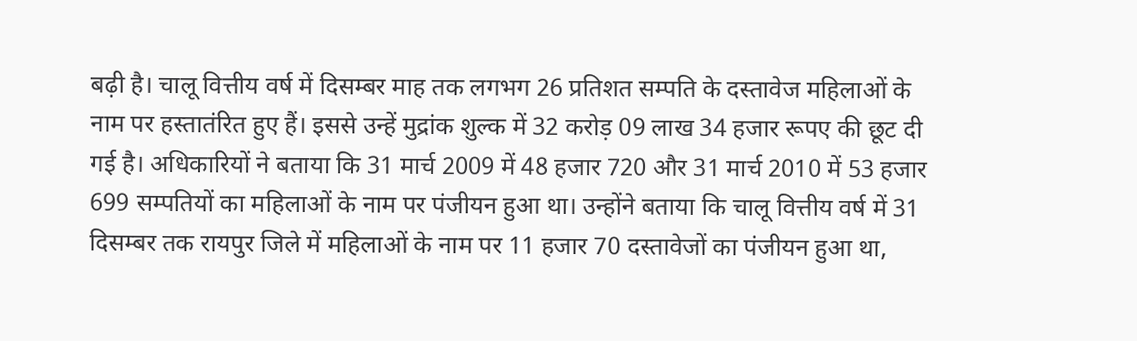बढ़ी है। चालू वित्तीय वर्ष में दिसम्बर माह तक लगभग 26 प्रतिशत सम्पति के दस्तावेज महिलाओं के नाम पर हस्तातंरित हुए हैं। इससे उन्हें मुद्रांक शुल्क में 32 करोड़ 09 लाख 34 हजार रूपए की छूट दी गई है। अधिकारियों ने बताया कि 31 मार्च 2009 में 48 हजार 720 और 31 मार्च 2010 में 53 हजार 699 सम्पतियों का महिलाओं के नाम पर पंजीयन हुआ था। उन्होंने बताया कि चालू वित्तीय वर्ष में 31 दिसम्बर तक रायपुर जिले में महिलाओं के नाम पर 11 हजार 70 दस्तावेजों का पंजीयन हुआ था,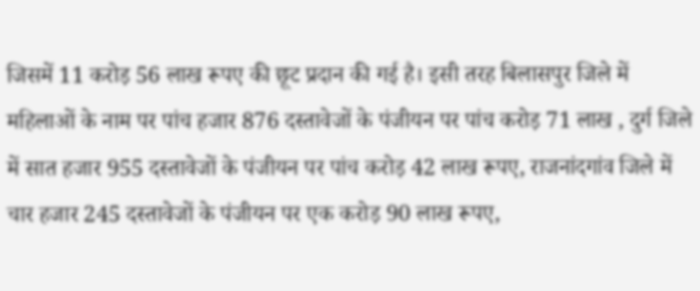जिसमें 11 करोड़ 56 लाख रूपए की छूट प्रदान की गई है। इसी तरह बिलासपुर जिले में महिलाओं के नाम पर पांच हजार 876 दस्तावेजों के पंजीयन पर पांच करोड़ 71 लाख , दुर्ग जिले में सात हजार 955 दस्तावेजों के पंजीयन पर पांच करोड़ 42 लाख रूपए, राजनांदगांव जिले में चार हजार 245 दस्तावेजों के पंजीयन पर एक करोड़ 90 लाख रूपए,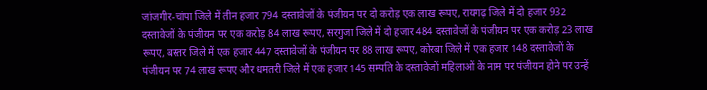जांजगीर-चांपा जिले में तीन हजार 794 दस्तावेजों के पंजीयन पर दो करोड़ एक लाख रूपए, रायगढ़ जिले में दो हजार 932 दस्तावेजों के पंजीयन पर एक करोड़ 84 लाख रूपए, सरगुजा जिले में दो हजार 484 दस्तावेजों के पंजीयन पर एक करोड़ 23 लाख रूपए, बस्तर जिले में एक हजार 447 दस्तावेजों के पंजीयन पर 88 लाख रूपए, कोरबा जिले में एक हजार 148 दस्तावेजों के पंजीयन पर 74 लाख रूपए और धमतरी जिले में एक हजार 145 सम्पति के दस्तावेजों महिलाओं के नाम पर पंजीयन होने पर उन्हें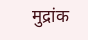मुद्रांक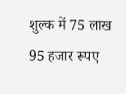शुल्क में 75 लाख 95 हजार रूपए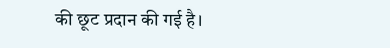की छूट प्रदान की गई है।